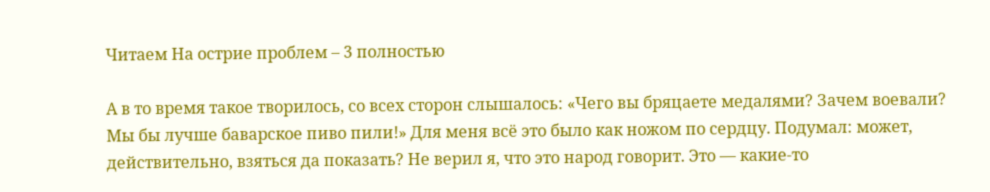Читаем На острие проблем – 3 полностью

А в то время такое творилось, со всех сторон слышалось: «Чего вы бряцаете медалями? Зачем воевали? Мы бы лучше баварское пиво пили!» Для меня всё это было как ножом по сердцу. Подумал: может, действительно, взяться да показать? Не верил я, что это народ говорит. Это — какие-то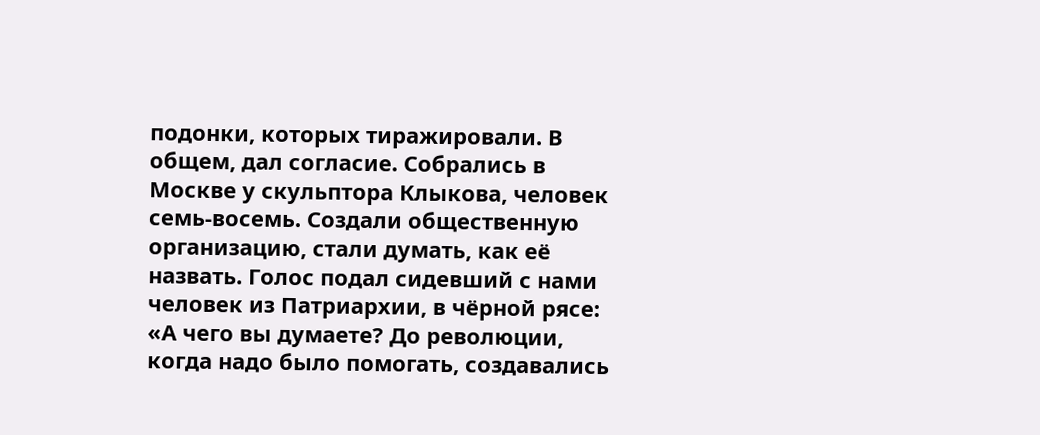подонки, которых тиражировали. В общем, дал согласие. Собрались в Москве у скульптора Клыкова, человек семь-восемь. Создали общественную организацию, стали думать, как её назвать. Голос подал сидевший с нами человек из Патриархии, в чёрной рясе: «А чего вы думаете? До революции, когда надо было помогать, создавались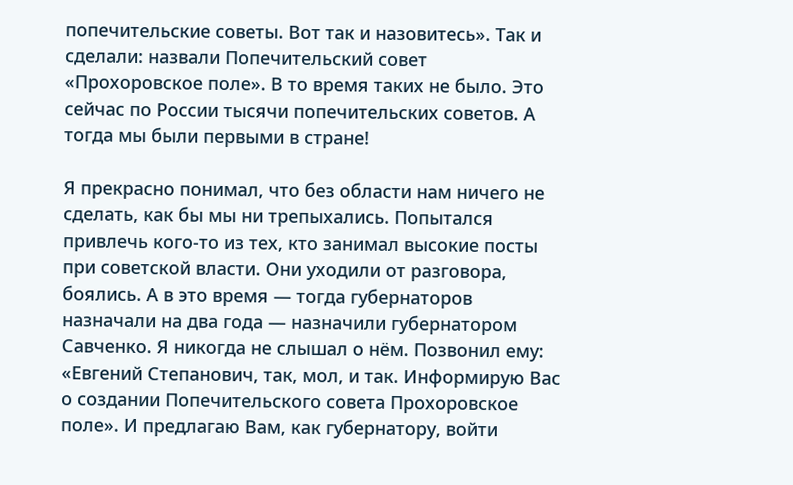попечительские советы. Вот так и назовитесь». Так и сделали: назвали Попечительский совет «Прохоровское поле». В то время таких не было. Это сейчас по России тысячи попечительских советов. А тогда мы были первыми в стране!

Я прекрасно понимал, что без области нам ничего не сделать, как бы мы ни трепыхались. Попытался привлечь кого-то из тех, кто занимал высокие посты при советской власти. Они уходили от разговора, боялись. А в это время — тогда губернаторов назначали на два года — назначили губернатором Савченко. Я никогда не слышал о нём. Позвонил ему: «Евгений Степанович, так, мол, и так. Информирую Вас о создании Попечительского совета Прохоровское поле». И предлагаю Вам, как губернатору, войти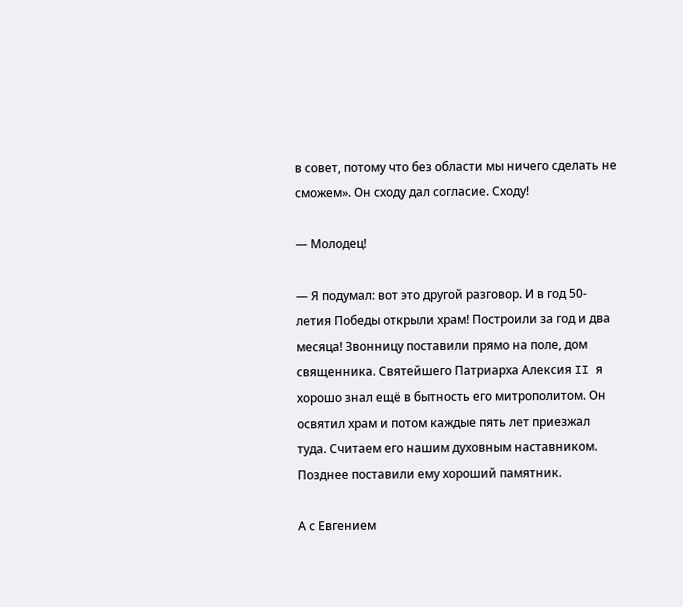в совет, потому что без области мы ничего сделать не сможем». Он сходу дал согласие. Сходу!

— Молодец!

— Я подумал: вот это другой разговор. И в год 50-летия Победы открыли храм! Построили за год и два месяца! Звонницу поставили прямо на поле, дом священника. Святейшего Патриарха Алексия II я хорошо знал ещё в бытность его митрополитом. Он освятил храм и потом каждые пять лет приезжал туда. Считаем его нашим духовным наставником. Позднее поставили ему хороший памятник.

А с Евгением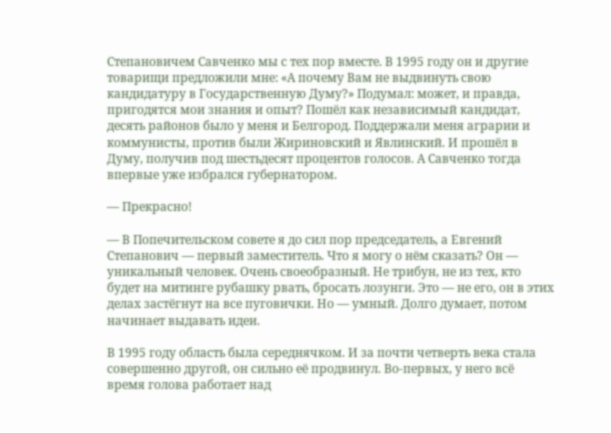Степановичем Савченко мы с тех пор вместе. В 1995 году он и другие товарищи предложили мне: «А почему Вам не выдвинуть свою кандидатуру в Государственную Думу?» Подумал: может, и правда, пригодятся мои знания и опыт? Пошёл как независимый кандидат, десять районов было у меня и Белгород. Поддержали меня аграрии и коммунисты, против были Жириновский и Явлинский. И прошёл в Думу, получив под шестьдесят процентов голосов. А Савченко тогда впервые уже избрался губернатором.

— Прекрасно!

— В Попечительском совете я до сил пор председатель, а Евгений Степанович — первый заместитель. Что я могу о нём сказать? Он — уникальный человек. Очень своеобразный. Не трибун, не из тех, кто будет на митинге рубашку рвать, бросать лозунги. Это — не его, он в этих делах застёгнут на все пуговички. Но — умный. Долго думает, потом начинает выдавать идеи.

В 1995 году область была середнячком. И за почти четверть века стала совершенно другой, он сильно её продвинул. Во-первых, у него всё время голова работает над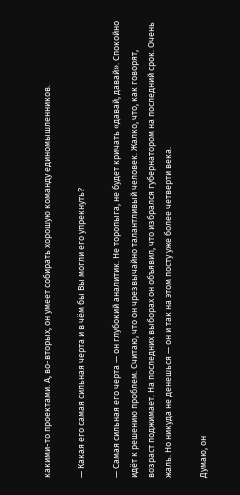какими-то проектами. А, во-вторых, он умеет собирать хорошую команду единомышленников.

— Какая его самая сильная черта и в чём бы Вы могли его упрекнуть?

— Самая сильная его черта — он глубокий аналитик. Не торопыга, не будет кричать «давай, давай». Спокойно идёт к решению проблем. Считаю, что он чрезвычайно талантливый человек. Жалко, что, как говорят, возраст поджимает. На последних выборах он объявил, что избрался губернатором на последний срок. Очень жаль. Но никуда не денешься — он и так на этом посту уже более четверти века.

Думаю, он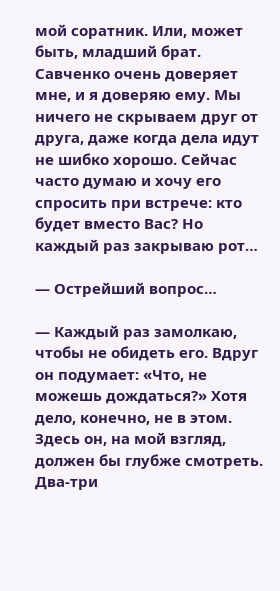мой соратник. Или, может быть, младший брат. Савченко очень доверяет мне, и я доверяю ему. Мы ничего не скрываем друг от друга, даже когда дела идут не шибко хорошо. Сейчас часто думаю и хочу его спросить при встрече: кто будет вместо Вас? Но каждый раз закрываю рот…

— Острейший вопрос…

— Каждый раз замолкаю, чтобы не обидеть его. Вдруг он подумает: «Что, не можешь дождаться?» Хотя дело, конечно, не в этом. Здесь он, на мой взгляд, должен бы глубже смотреть. Два-три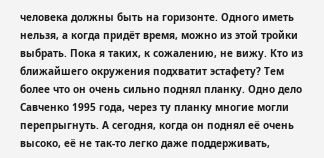человека должны быть на горизонте. Одного иметь нельзя, а когда придёт время, можно из этой тройки выбрать. Пока я таких, к сожалению, не вижу. Кто из ближайшего окружения подхватит эстафету? Тем более что он очень сильно поднял планку. Одно дело Савченко 1995 года, через ту планку многие могли перепрыгнуть. А сегодня, когда он поднял её очень высоко, её не так-то легко даже поддерживать,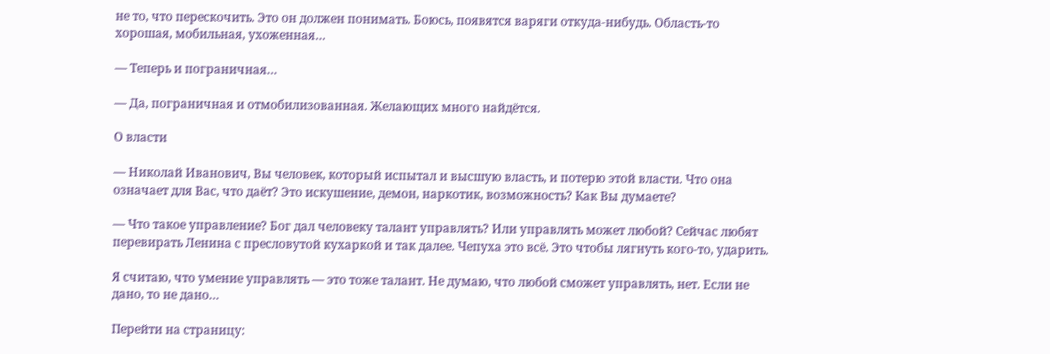не то, что перескочить. Это он должен понимать. Боюсь, появятся варяги откуда-нибудь. Область-то хорошая, мобильная, ухоженная…

— Теперь и пограничная…

— Да, пограничная и отмобилизованная. Желающих много найдётся.

О власти

— Николай Иванович, Вы человек, который испытал и высшую власть, и потерю этой власти. Что она означает для Вас, что даёт? Это искушение, демон, наркотик, возможность? Как Вы думаете?

— Что такое управление? Бог дал человеку талант управлять? Или управлять может любой? Сейчас любят перевирать Ленина с пресловутой кухаркой и так далее. Чепуха это всё. Это чтобы лягнуть кого-то, ударить.

Я считаю, что умение управлять — это тоже талант. Не думаю, что любой сможет управлять, нет. Если не дано, то не дано…

Перейти на страницу: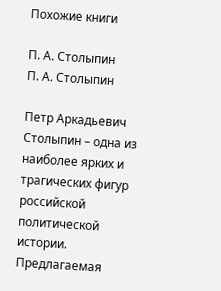Похожие книги

П. А. Столыпин
П. А. Столыпин

Петр Аркадьевич Столыпин – одна из наиболее ярких и трагических фигур российской политической истории. Предлагаемая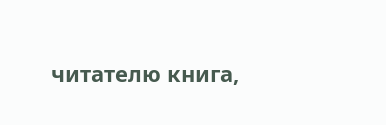читателю книга,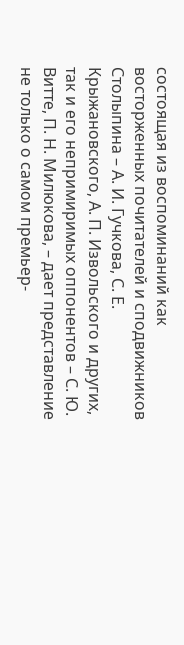состоящая из воспоминаний как восторженных почитателей и сподвижников Столыпина – А. И. Гучкова, С. Е. Крыжановского, А. П. Извольского и других, так и его непримиримых оппонентов – С. Ю. Витте, П. Н. Милюкова, – дает представление не только о самом премьер-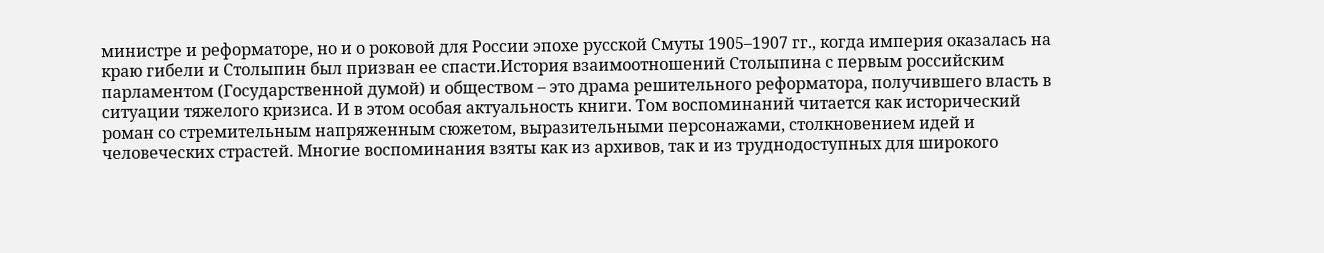министре и реформаторе, но и о роковой для России эпохе русской Смуты 1905–1907 гг., когда империя оказалась на краю гибели и Столыпин был призван ее спасти.История взаимоотношений Столыпина с первым российским парламентом (Государственной думой) и обществом – это драма решительного реформатора, получившего власть в ситуации тяжелого кризиса. И в этом особая актуальность книги. Том воспоминаний читается как исторический роман со стремительным напряженным сюжетом, выразительными персонажами, столкновением идей и человеческих страстей. Многие воспоминания взяты как из архивов, так и из труднодоступных для широкого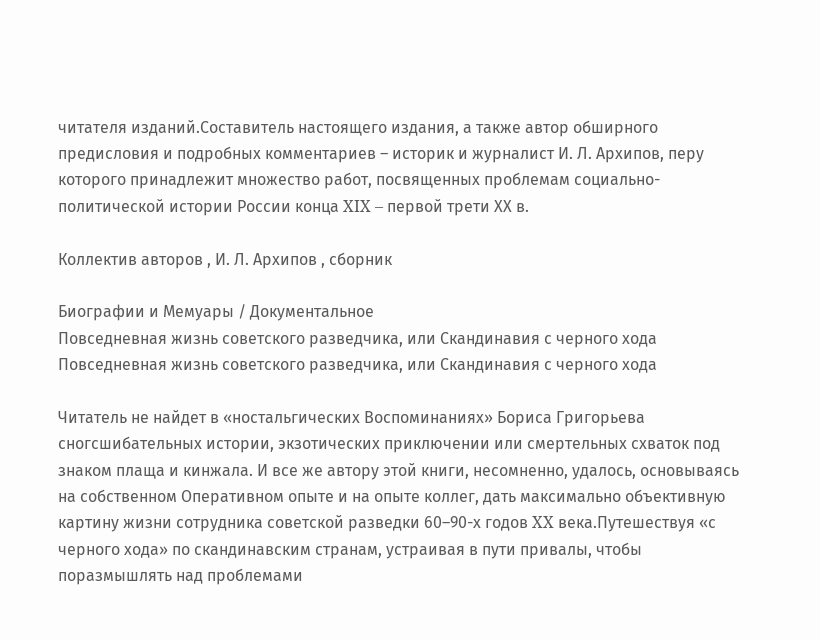читателя изданий.Составитель настоящего издания, а также автор обширного предисловия и подробных комментариев – историк и журналист И. Л. Архипов, перу которого принадлежит множество работ, посвященных проблемам социально-политической истории России конца XIX – первой трети ХХ в.

Коллектив авторов , И. Л. Архипов , сборник

Биографии и Мемуары / Документальное
Повседневная жизнь советского разведчика, или Скандинавия с черного хода
Повседневная жизнь советского разведчика, или Скандинавия с черного хода

Читатель не найдет в «ностальгических Воспоминаниях» Бориса Григорьева сногсшибательных истории, экзотических приключении или смертельных схваток под знаком плаща и кинжала. И все же автору этой книги, несомненно, удалось, основываясь на собственном Оперативном опыте и на опыте коллег, дать максимально объективную картину жизни сотрудника советской разведки 60–90-х годов XX века.Путешествуя «с черного хода» по скандинавским странам, устраивая в пути привалы, чтобы поразмышлять над проблемами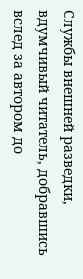Службы внешней разведки, вдумчивый читатель, добравшись вслед за автором до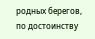родных берегов, по достоинству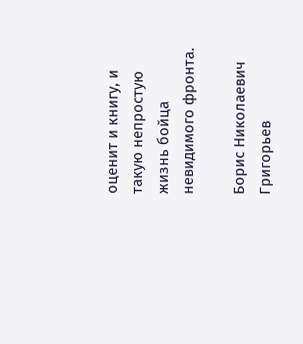оценит и книгу, и такую непростую жизнь бойца невидимого фронта.

Борис Николаевич Григорьев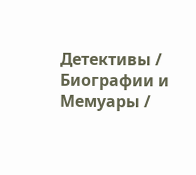Детективы / Биографии и Мемуары /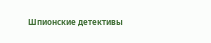Шпионские детективы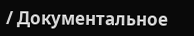/ Документальное